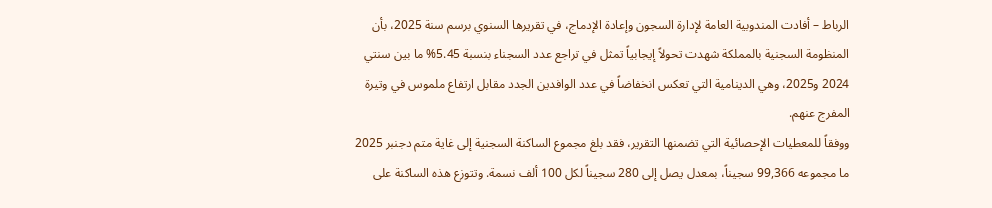الرباط – أفادت المندوبية العامة لإدارة السجون وإعادة الإدماج، في تقريرها السنوي برسم سنة 2025، بأن المنظومة السجنية بالمملكة شهدت تحولاً إيجابياً تمثل في تراجع عدد السجناء بنسبة 5.45% ما بين سنتي 2024 و2025، وهي الدينامية التي تعكس انخفاضاً في عدد الوافدين الجدد مقابل ارتفاع ملموس في وتيرة المفرج عنهم.
ووفقاً للمعطيات الإحصائية التي تضمنها التقرير، فقد بلغ مجموع الساكنة السجنية إلى غاية متم دجنبر 2025 ما مجموعه 99,366 سجيناً، بمعدل يصل إلى 280 سجيناً لكل 100 ألف نسمة. وتتوزع هذه الساكنة على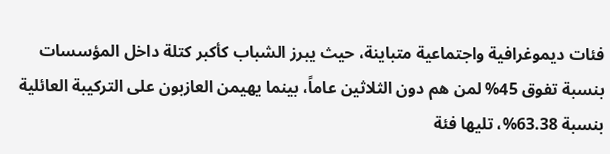فئات ديموغرافية واجتماعية متباينة، حيث يبرز الشباب كأكبر كتلة داخل المؤسسات بنسبة تفوق 45% لمن هم دون الثلاثين عاماً، بينما يهيمن العازبون على التركيبة العائلية بنسبة 63.38%، تليها فئة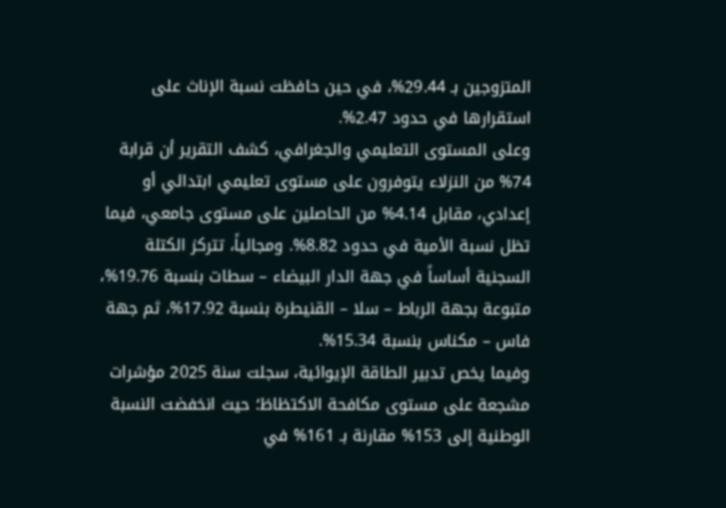المتزوجين بـ 29.44%، في حين حافظت نسبة الإناث على استقرارها في حدود 2.47%.
وعلى المستوى التعليمي والجغرافي، كشف التقرير أن قرابة 74% من النزلاء يتوفرون على مستوى تعليمي ابتدائي أو إعدادي، مقابل 4.14% من الحاصلين على مستوى جامعي، فيما تظل نسبة الأمية في حدود 8.82%. ومجالياً، تتركز الكتلة السجنية أساساً في جهة الدار البيضاء – سطات بنسبة 19.76%، متبوعة بجهة الرباط – سلا – القنيطرة بنسبة 17.92%، ثم جهة فاس – مكناس بنسبة 15.34%.
وفيما يخص تدبير الطاقة الإيوائية، سجلت سنة 2025 مؤشرات مشجعة على مستوى مكافحة الاكتظاظ؛ حيث انخفضت النسبة الوطنية إلى 153% مقارنة بـ 161% في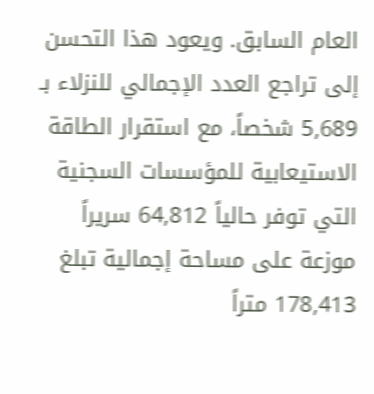العام السابق. ويعود هذا التحسن إلى تراجع العدد الإجمالي للنزلاء بـ 5,689 شخصاً، مع استقرار الطاقة الاستيعابية للمؤسسات السجنية التي توفر حالياً 64,812 سريراً موزعة على مساحة إجمالية تبلغ 178,413 متراً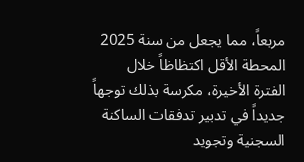مربعاً، مما يجعل من سنة 2025 المحطة الأقل اكتظاظاً خلال الفترة الأخيرة، مكرسة بذلك توجهاً جديداً في تدبير تدفقات الساكنة السجنية وتجويد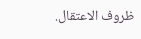ظروف الاعتقال.